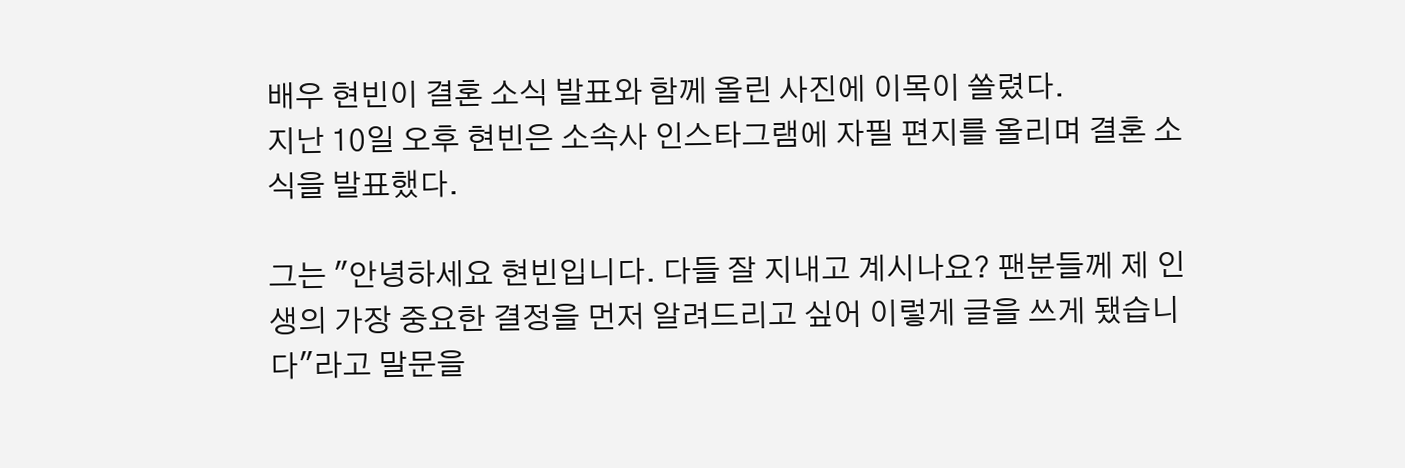배우 현빈이 결혼 소식 발표와 함께 올린 사진에 이목이 쏠렸다.
지난 10일 오후 현빈은 소속사 인스타그램에 자필 편지를 올리며 결혼 소식을 발표했다.

그는 "안녕하세요 현빈입니다. 다들 잘 지내고 계시나요? 팬분들께 제 인생의 가장 중요한 결정을 먼저 알려드리고 싶어 이렇게 글을 쓰게 됐습니다"라고 말문을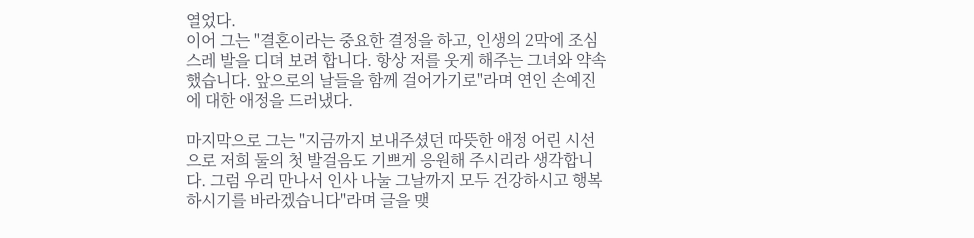열었다.
이어 그는 "결혼이라는 중요한 결정을 하고, 인생의 2막에 조심스레 발을 디뎌 보려 합니다. 항상 저를 웃게 해주는 그녀와 약속했습니다. 앞으로의 날들을 함께 걸어가기로"라며 연인 손예진에 대한 애정을 드러냈다.

마지막으로 그는 "지금까지 보내주셨던 따뜻한 애정 어린 시선으로 저희 둘의 첫 발걸음도 기쁘게 응원해 주시리라 생각합니다. 그럼 우리 만나서 인사 나눌 그날까지 모두 건강하시고 행복하시기를 바라겠습니다"라며 글을 맺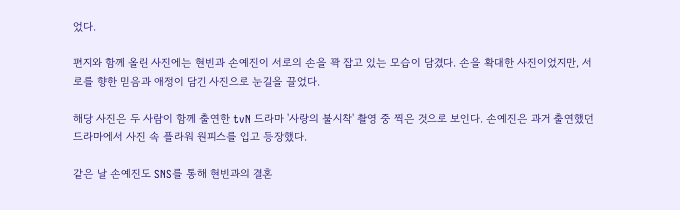었다.

편지와 함께 올린 사진에는 현빈과 손예진이 서로의 손을 꽉 잡고 있는 모습이 담겼다. 손을 확대한 사진이었지만, 서로를 향한 믿음과 애정이 담긴 사진으로 눈길을 끌었다.

해당 사진은 두 사람이 함께 출연한 tvN 드라마 '사랑의 불시착' 촬영 중 찍은 것으로 보인다. 손예진은 과거 출연했던 드라마에서 사진 속 플라워 원피스를 입고 등장했다.

같은 날 손예진도 SNS를 통해 현빈과의 결혼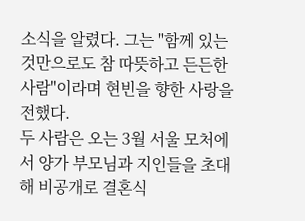소식을 알렸다. 그는 "함께 있는 것만으로도 참 따뜻하고 든든한 사람"이라며 현빈을 향한 사랑을 전했다.
두 사람은 오는 3월 서울 모처에서 양가 부모님과 지인들을 초대해 비공개로 결혼식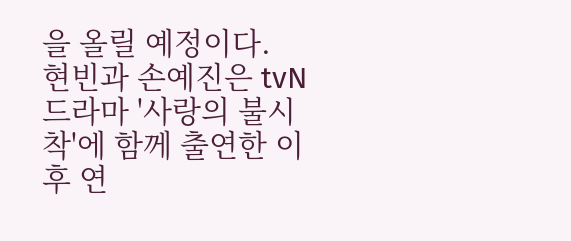을 올릴 예정이다.
현빈과 손예진은 tvN 드라마 '사랑의 불시착'에 함께 출연한 이후 연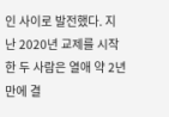인 사이로 발전했다. 지난 2020년 교제를 시작한 두 사람은 열애 약 2년 만에 결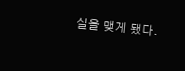실을 맺게 됐다.